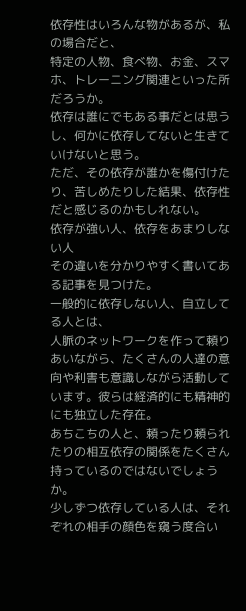依存性はいろんな物があるが、私の場合だと、
特定の人物、食べ物、お金、スマホ、トレーニング関連といった所だろうか。
依存は誰にでもある事だとは思うし、何かに依存してないと生きていけないと思う。
ただ、その依存が誰かを傷付けたり、苦しめたりした結果、依存性だと感じるのかもしれない。
依存が強い人、依存をあまりしない人
その違いを分かりやすく書いてある記事を見つけた。
一般的に依存しない人、自立してる人とは、
人脈のネットワークを作って頼りあいながら、たくさんの人達の意向や利害も意識しながら活動しています。彼らは経済的にも精神的にも独立した存在。
あちこちの人と、頼ったり頼られたりの相互依存の関係をたくさん持っているのではないでしょうか。
少しずつ依存している人は、それぞれの相手の顔色を窺う度合い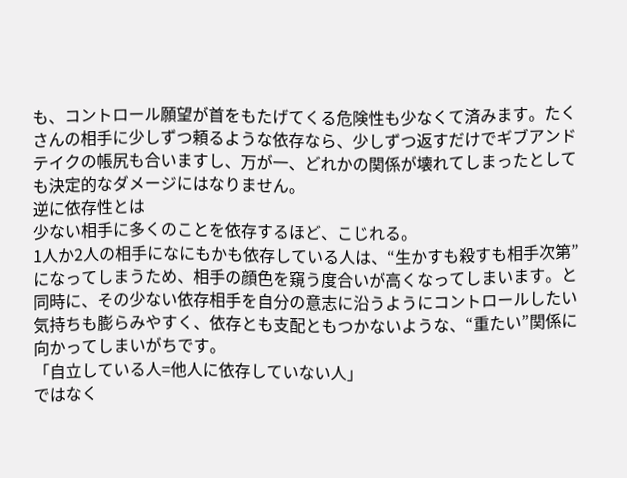も、コントロール願望が首をもたげてくる危険性も少なくて済みます。たくさんの相手に少しずつ頼るような依存なら、少しずつ返すだけでギブアンドテイクの帳尻も合いますし、万が一、どれかの関係が壊れてしまったとしても決定的なダメージにはなりません。
逆に依存性とは
少ない相手に多くのことを依存するほど、こじれる。
1人か2人の相手になにもかも依存している人は、“生かすも殺すも相手次第”になってしまうため、相手の顔色を窺う度合いが高くなってしまいます。と同時に、その少ない依存相手を自分の意志に沿うようにコントロールしたい気持ちも膨らみやすく、依存とも支配ともつかないような、“重たい”関係に向かってしまいがちです。
「自立している人=他人に依存していない人」
ではなく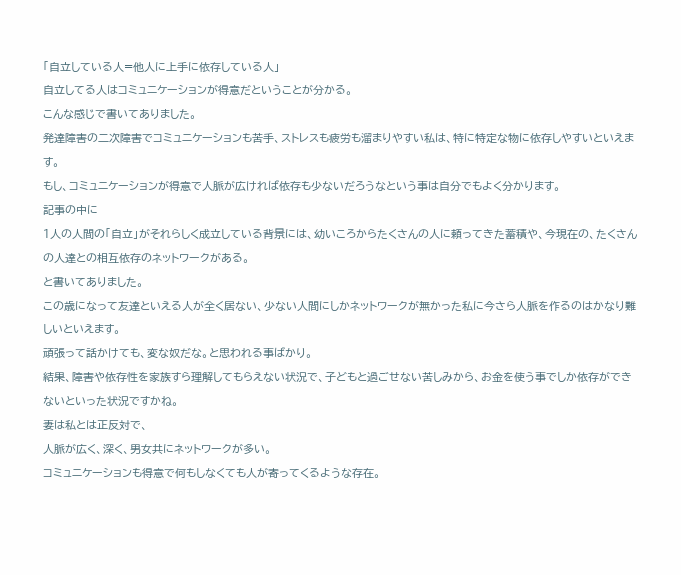「自立している人=他人に上手に依存している人」
自立してる人はコミュニケーションが得意だということが分かる。
こんな感じで書いてありました。
発達障害の二次障害でコミュニケーションも苦手、ストレスも疲労も溜まりやすい私は、特に特定な物に依存しやすいといえます。
もし、コミュニケーションが得意で人脈が広ければ依存も少ないだろうなという事は自分でもよく分かります。
記事の中に
1人の人間の「自立」がそれらしく成立している背景には、幼いころからたくさんの人に頼ってきた蓄積や、今現在の、たくさんの人達との相互依存のネットワークがある。
と書いてありました。
この歳になって友達といえる人が全く居ない、少ない人間にしかネットワークが無かった私に今さら人脈を作るのはかなり難しいといえます。
頑張って話かけても、変な奴だな。と思われる事ばかり。
結果、障害や依存性を家族すら理解してもらえない状況で、子どもと過ごせない苦しみから、お金を使う事でしか依存ができないといった状況ですかね。
妻は私とは正反対で、
人脈が広く、深く、男女共にネットワークが多い。
コミュニケーションも得意で何もしなくても人が寄ってくるような存在。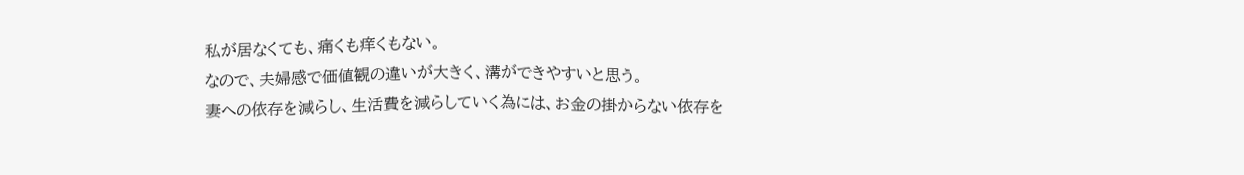私が居なくても、痛くも痒くもない。
なので、夫婦感で価値観の違いが大きく、溝ができやすいと思う。
妻への依存を減らし、生活費を減らしていく為には、お金の掛からない依存を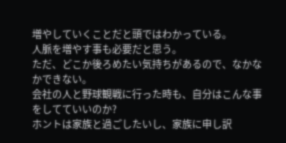増やしていくことだと頭ではわかっている。
人脈を増やす事も必要だと思う。
ただ、どこか後ろめたい気持ちがあるので、なかなかできない。
会社の人と野球観戦に行った時も、自分はこんな事をしてていいのか?
ホントは家族と過ごしたいし、家族に申し訳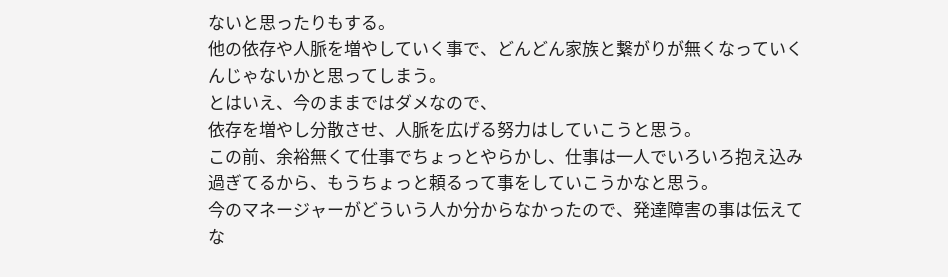ないと思ったりもする。
他の依存や人脈を増やしていく事で、どんどん家族と繋がりが無くなっていくんじゃないかと思ってしまう。
とはいえ、今のままではダメなので、
依存を増やし分散させ、人脈を広げる努力はしていこうと思う。
この前、余裕無くて仕事でちょっとやらかし、仕事は一人でいろいろ抱え込み過ぎてるから、もうちょっと頼るって事をしていこうかなと思う。
今のマネージャーがどういう人か分からなかったので、発達障害の事は伝えてな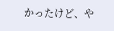かったけど、や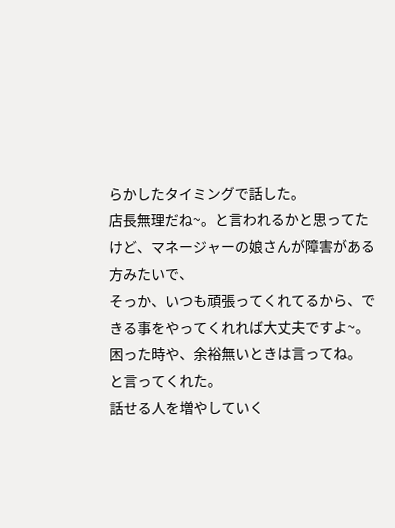らかしたタイミングで話した。
店長無理だね~。と言われるかと思ってたけど、マネージャーの娘さんが障害がある方みたいで、
そっか、いつも頑張ってくれてるから、できる事をやってくれれば大丈夫ですよ~。困った時や、余裕無いときは言ってね。
と言ってくれた。
話せる人を増やしていく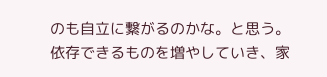のも自立に繋がるのかな。と思う。
依存できるものを増やしていき、家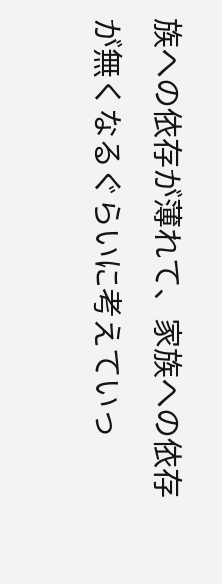族への依存が薄れて、家族への依存が無くなるぐらいに考えていっ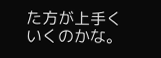た方が上手くいくのかな。